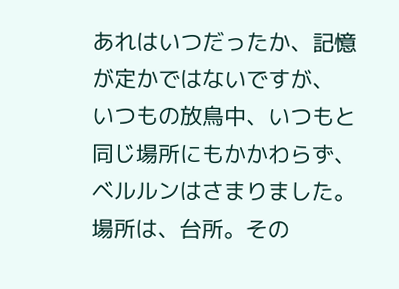あれはいつだったか、記憶が定かではないですが、
いつもの放鳥中、いつもと同じ場所にもかかわらず、
ベルルンはさまりました。
場所は、台所。その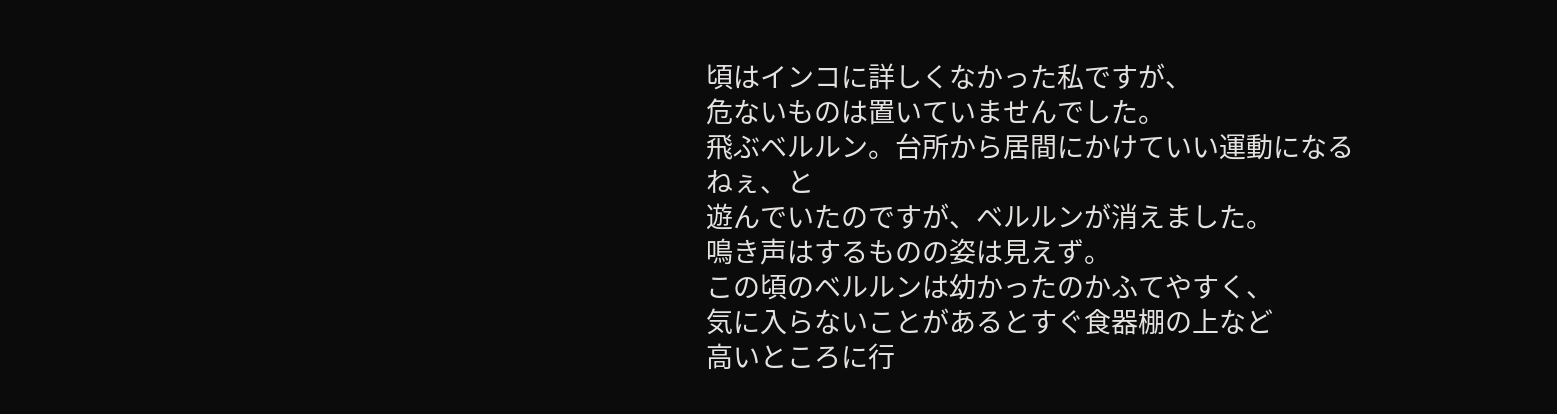頃はインコに詳しくなかった私ですが、
危ないものは置いていませんでした。
飛ぶベルルン。台所から居間にかけていい運動になるねぇ、と
遊んでいたのですが、ベルルンが消えました。
鳴き声はするものの姿は見えず。
この頃のベルルンは幼かったのかふてやすく、
気に入らないことがあるとすぐ食器棚の上など
高いところに行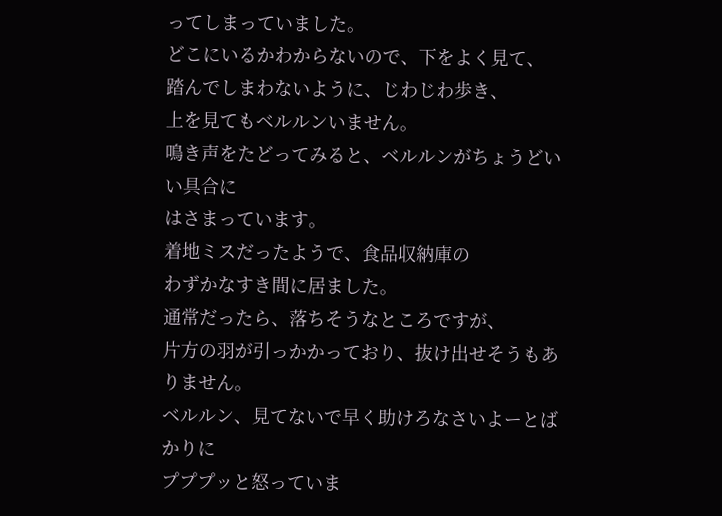ってしまっていました。
どこにいるかわからないので、下をよく見て、
踏んでしまわないように、じわじわ歩き、
上を見てもベルルンいません。
鳴き声をたどってみると、ベルルンがちょうどいい具合に
はさまっています。
着地ミスだったようで、食品収納庫の
わずかなすき間に居ました。
通常だったら、落ちそうなところですが、
片方の羽が引っかかっており、抜け出せそうもありません。
ベルルン、見てないで早く助けろなさいよーとばかりに
プププッと怒っていま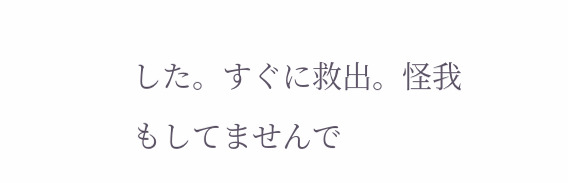した。すぐに救出。怪我もしてませんで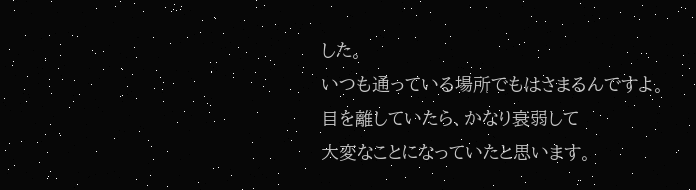した。
いつも通っている場所でもはさまるんですよ。
目を離していたら、かなり衰弱して
大変なことになっていたと思います。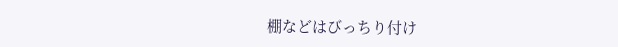棚などはびっちり付け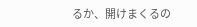るか、開けまくるの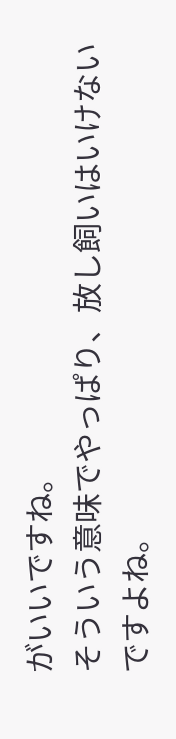がいいですね。
そういう意味でやっぱり、放し飼いはいけないですよね。